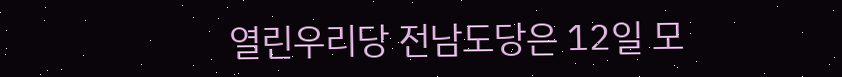열린우리당 전남도당은 12일 모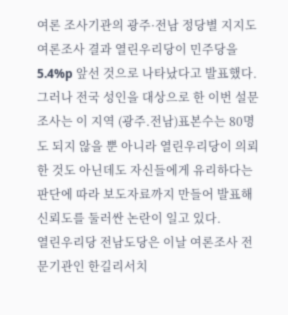여론 조사기관의 광주·전남 정당별 지지도 여론조사 결과 열린우리당이 민주당을 5.4%p 앞선 것으로 나타났다고 발표했다.
그러나 전국 성인을 대상으로 한 이번 설문조사는 이 지역 (광주.전남)표본수는 80명도 되지 않을 뿐 아니라 열린우리당이 의뢰한 것도 아닌데도 자신들에게 유리하다는 판단에 따라 보도자료까지 만들어 발표해 신뢰도를 둘러싼 논란이 일고 있다.
열린우리당 전남도당은 이날 여론조사 전문기관인 한길리서치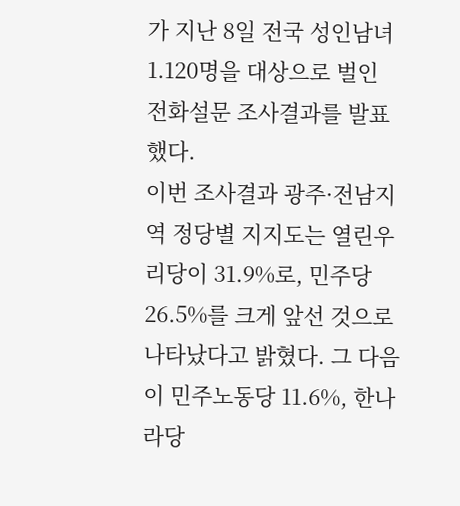가 지난 8일 전국 성인남녀 1.120명을 대상으로 벌인 전화설문 조사결과를 발표했다.
이번 조사결과 광주·전남지역 정당별 지지도는 열린우리당이 31.9%로, 민주당 26.5%를 크게 앞선 것으로 나타났다고 밝혔다. 그 다음이 민주노동당 11.6%, 한나라당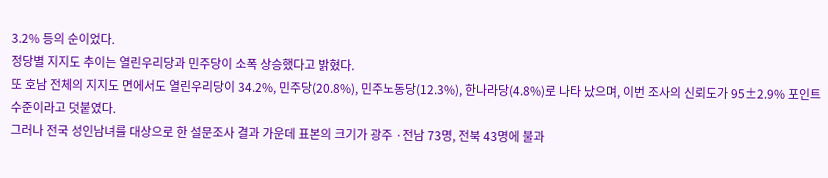3.2% 등의 순이었다.
정당별 지지도 추이는 열린우리당과 민주당이 소폭 상승했다고 밝혔다.
또 호남 전체의 지지도 면에서도 열린우리당이 34.2%, 민주당(20.8%), 민주노동당(12.3%), 한나라당(4.8%)로 나타 났으며, 이번 조사의 신뢰도가 95±2.9% 포인트 수준이라고 덧붙였다.
그러나 전국 성인남녀를 대상으로 한 설문조사 결과 가운데 표본의 크기가 광주 ·전남 73명, 전북 43명에 불과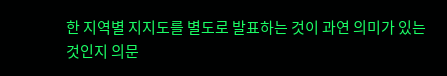한 지역별 지지도를 별도로 발표하는 것이 과연 의미가 있는 것인지 의문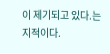이 제기되고 있다.는 지적이다.